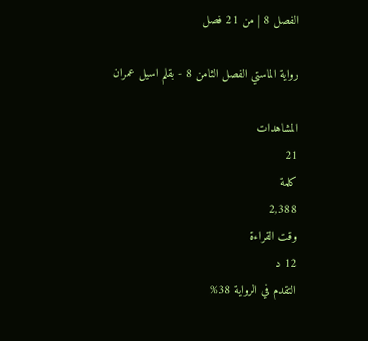الفصل 8 | من 21 فصل

رواية الماستي الفصل الثامن 8 - بقلم اسيل عمران

المشاهدات
21
كلمة
2,388
وقت القراءة
12 د
التقدم في الرواية 38%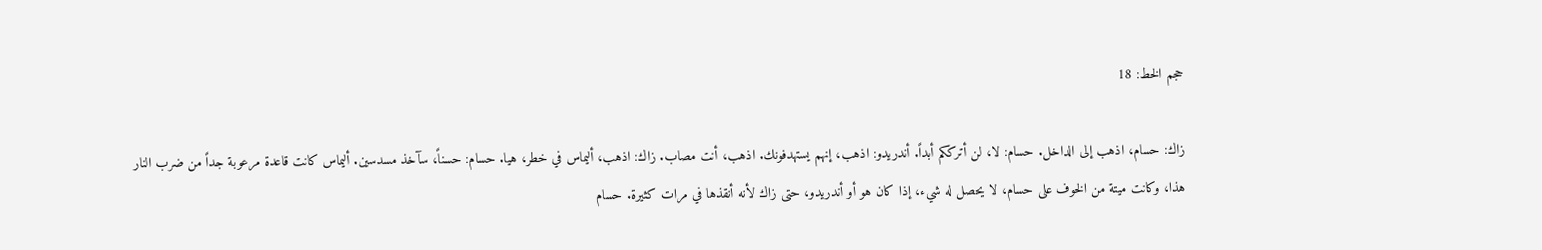حجم الخط: 18

زاك: حسام، اذهب إلى الداخل. حسام: لا، لن أترككم أبداً. أندريدو: اذهب، إنهم يستهدفونك. اذهب، أنت مصاب. زاك: اذهب، أليماس في خطر، هيا. حسام: حسناً، سآخذ مسدسين. أليماس كانت قاعدة مرعوبة جداً من ضرب النار هذا، وكانت ميتة من الخوف على حسام، لا يحصل له شيء، إذا كان هو أو أندريدو، حتى زاك لأنه أنقذها في مرات كثيرة. حسام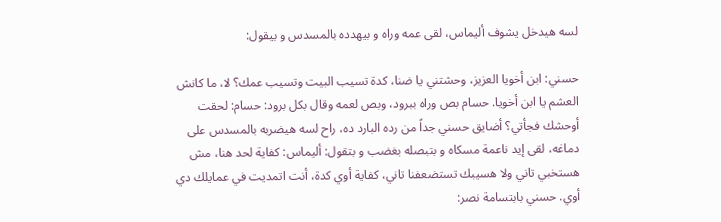لسه هيدخل يشوف أليماس، لقى عمه وراه و بيهدده بالمسدس و بيقول:

حسني: ابن أخويا العزيز، وحشتني يا ضنا، كدة تسيب البيت وتسيب عمك؟ لا، ما كانش العشم يا ابن أخويا. حسام بص وراه ببرود، وبص لعمه وقال بكل برود: حسام: لحقت أوحشك فجأتي؟ أضايق حسني جداً من رده البارد ده، راح لسه هيضربه بالمسدس على دماغه، لقى إيد ناعمة مسكاه و بتبصله بغضب و بتقول: أليماس: كفاية لحد هنا، مش هستخبي تاني ولا هسيبك تستضعفنا تاني، كفاية أوي كدة، أنت اتمديت في عمايلك دي أوي. حسني بابتسامة نصر: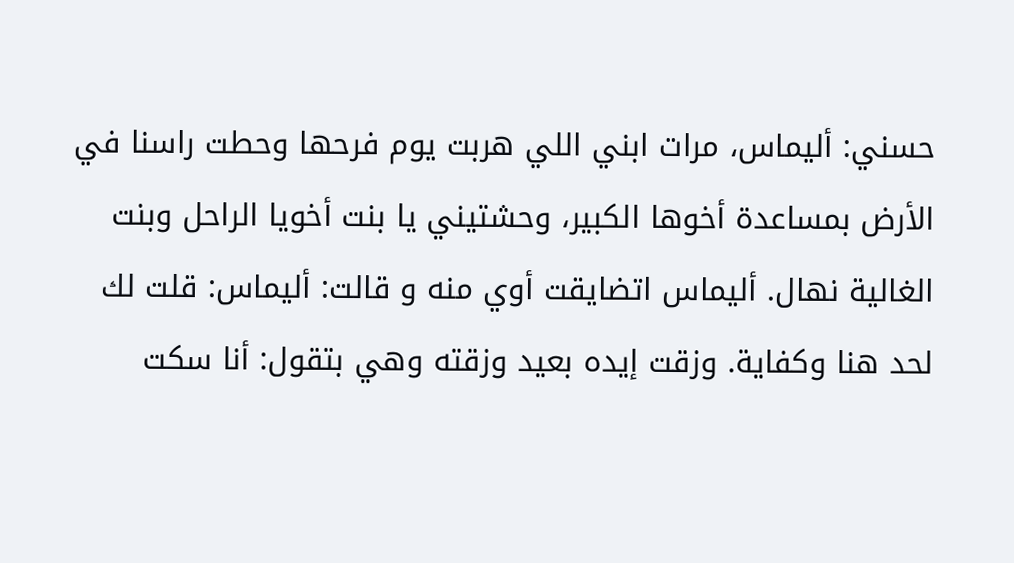حسني: أليماس، مرات ابني اللي هربت يوم فرحها وحطت راسنا في الأرض بمساعدة أخوها الكبير، وحشتيني يا بنت أخويا الراحل وبنت الغالية نهال. أليماس اتضايقت أوي منه و قالت: أليماس: قلت لك لحد هنا وكفاية. وزقت إيده بعيد وزقته وهي بتقول: أنا سكت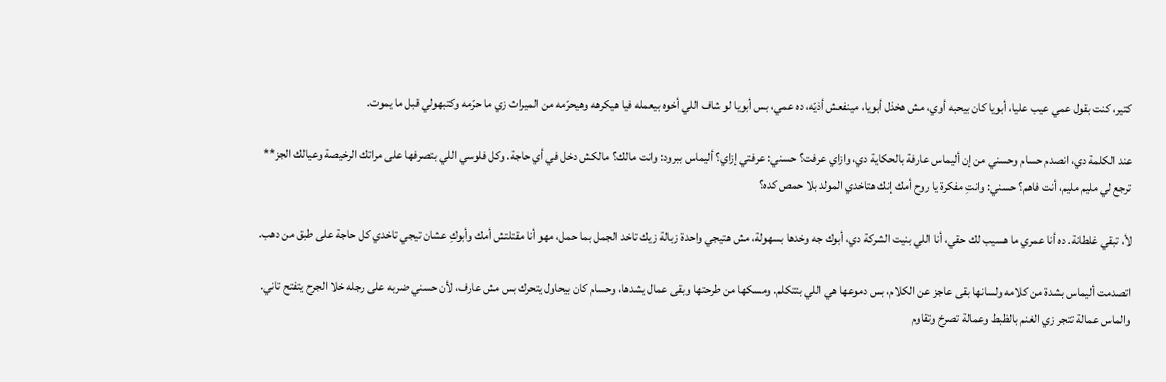كتير، كنت بقول عمي عيب عليا، أبويا كان بيحبه أوي، مش هخذل أبويا، مينفعش أذيّه، ده عمي، بس أبويا لو شاف اللي أخوه بيعمله فيا هيكرهه وهيحرّمه من الميراث زي ما حرّمه وكتبهولي قبل ما يموت.

عند الكلمة دي، انصدم حسام وحسني من إن أليماس عارفة بالحكاية دي، وازاي عرفت؟ حسني: عرفتي إزاي؟ أليماس ببرود: وانت مالك؟ مالكش دخل في أي حاجة. وكل فلوسي اللي بتصرفها على مراتك الرخيصة وعيالك الجز** ترجع لي مليم مليم، أنت فاهم؟ حسني: وانتِ مفكرة يا روح أمك إنك هتاخدي المولد بلا حمص كده؟

لأ، تبقي غلطانة. ده أنا عمري ما هسيب لك حقي، أنا اللي بنيت الشركة دي، أبوك جه وخدها بسهولة، مش هتيجي واحدة زبالة زيك تاخد الجمل بما حمل، مهو أنا مقتلتش أمك وأبوكِ عشان تيجي تاخدي كل حاجة على طبق من دهب.

اتصدمت أليماس بشدة من كلامه ولسانها بقى عاجز عن الكلام، بس دموعها هي اللي بتتكلم. ومسكها من طرحتها وبقى عمال يشدها، وحسام كان بيحاول يتحرك بس مش عارف، لأن حسني ضربه على رجله خلا الجرح يتفتح تاني. والماس عمالة تتجر زي الغنم بالظبط وعمالة تصرخ وتقاوم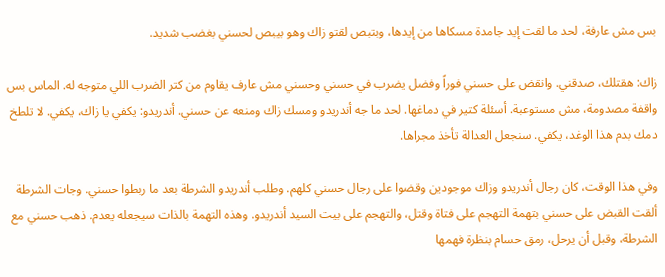بس مش عارفة، لحد ما لقت إيد جامدة مسكاها من إيدها، وبتبص لقتو زاك وهو بيبص لحسني بغضب شديد.

زاك: هقتلك، صدقني. وانقض على حسني فوراً وفضل يضرب في حسني وحسني مش عارف يقاوم من كتر الضرب اللي متوجه له. الماس بس واقفة مصدومة، مش مستوعبة. أسئلة كتير في دماغها. لحد ما جه أندريدو ومسك زاك ومنعه عن حسني. أندريدو: يكفي يا زاك، يكفي. لا تلطخ دمك بدم هذا الوغد، يكفي. سنجعل العدالة تأخذ مجراها.

وفي هذا الوقت، كان رجال أندريدو وزاك موجودين وقضوا على رجال حسني كلهم. وطلب أندريدو الشرطة بعد ما ربطوا حسني. وجات الشرطة ألقت القبض على حسني بتهمة التهجم على فتاة وقتل، والتهجم على بيت السيد أندريدو. وهذه التهمة بالذات سيجعله يعدم. ذهب حسني مع الشرطة، وقبل أن يرحل، رمق حسام بنظرة فهمها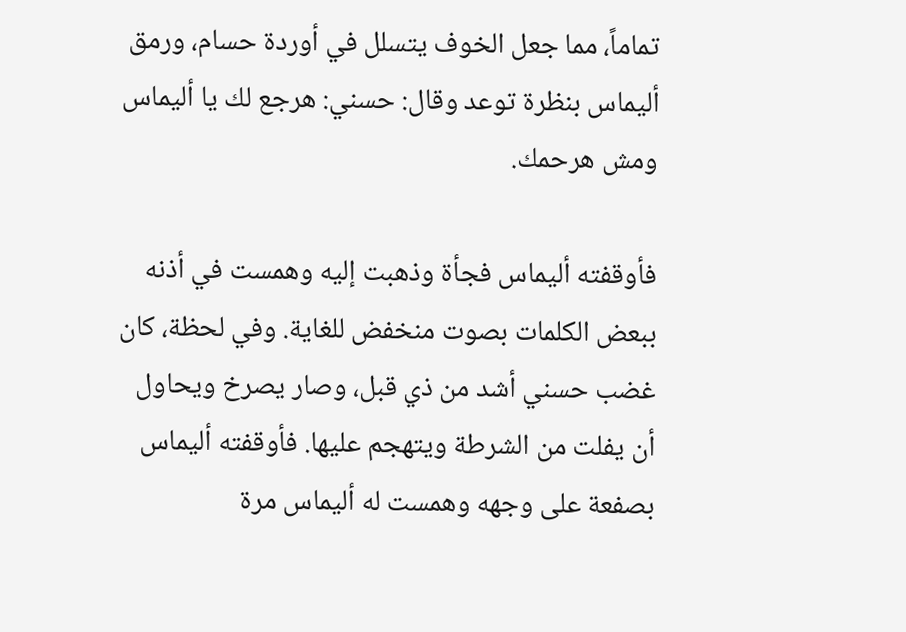تماماً، مما جعل الخوف يتسلل في أوردة حسام، ورمق أليماس بنظرة توعد وقال: حسني: هرجع لك يا أليماس ومش هرحمك.

فأوقفته أليماس فجأة وذهبت إليه وهمست في أذنه ببعض الكلمات بصوت منخفض للغاية. وفي لحظة، كان غضب حسني أشد من ذي قبل، وصار يصرخ ويحاول أن يفلت من الشرطة ويتهجم عليها. فأوقفته أليماس بصفعة على وجهه وهمست له أليماس مرة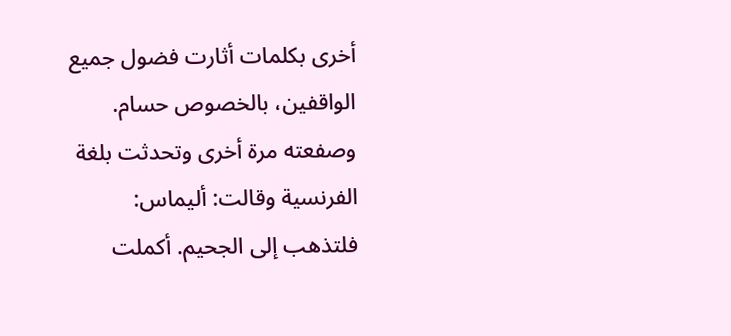أخرى بكلمات أثارت فضول جميع الواقفين، بالخصوص حسام. وصفعته مرة أخرى وتحدثت بلغة الفرنسية وقالت: أليماس: فلتذهب إلى الجحيم. أكملت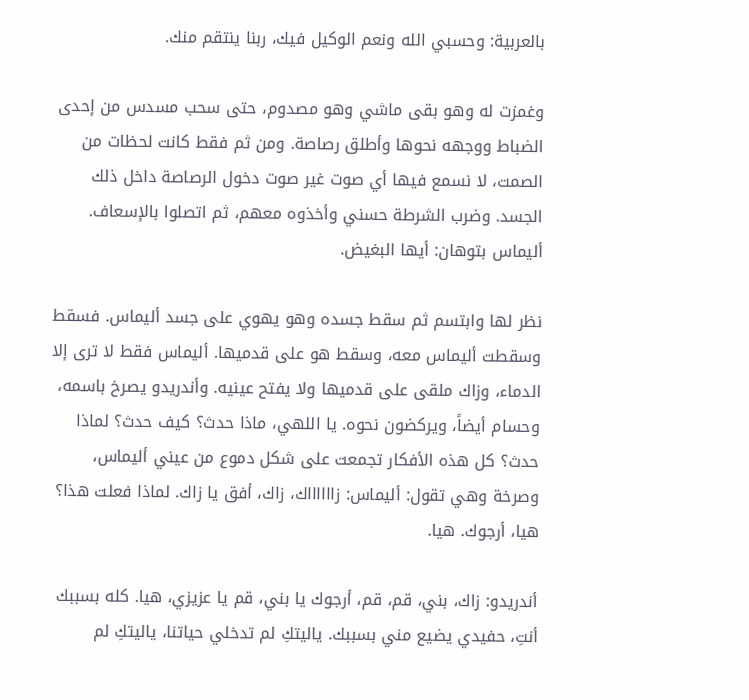بالعربية: وحسبي الله ونعم الوكيل فيك، ربنا ينتقم منك.

وغمزت له وهو بقى ماشي وهو مصدوم، حتى سحب مسدس من إحدى الضباط ووجهه نحوها وأطلق رصاصة. ومن ثم فقط كانت لحظات من الصمت، لا نسمع فيها أي صوت غير صوت دخول الرصاصة داخل ذلك الجسد. وضرب الشرطة حسني وأخذوه معهم، ثم اتصلوا بالإسعاف. أليماس بتوهان: أيها البغيض.

نظر لها وابتسم ثم سقط جسده وهو يهوي على جسد أليماس. فسقط وسقطت أليماس معه، وسقط هو على قدميها. أليماس فقط لا ترى إلا الدماء، وزاك ملقى على قدميها ولا يفتح عينيه. وأندريدو يصرخ باسمه، وحسام أيضاً، ويركضون نحوه. يا اللهي، ماذا حدث؟ كيف حدث؟ لماذا حدث؟ كل هذه الأفكار تجمعت على شكل دموع من عيني أليماس، وصرخة وهي تقول: أليماس: زااااااك، زاك، أفق يا زاك. لماذا فعلت هذا؟ هيا، أرجوك. هيا.

أندريدو: زاك، بني، قم، قم، أرجوك يا بني، قم يا عزيزي، هيا. كله بسببك أنتِ، حفيدي يضيع مني بسببك. ياليتكِ لم تدخلي حياتنا، ياليتكِ لم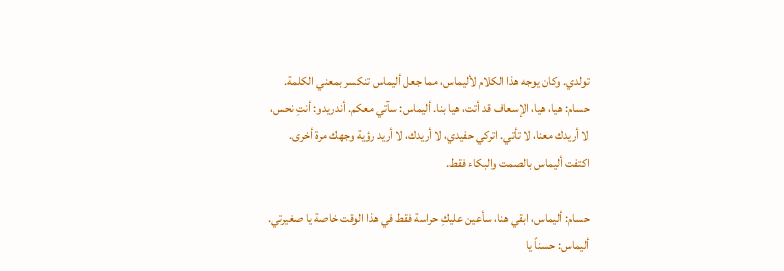تولدي. وكان يوجه هذا الكلام لأليماس، مما جعل أليماس تنكسر بمعني الكلمة. حسام: هيا، هيا، الإسعاف قد أتت، هيا بنا. أليماس: سآتي معكم. أندريدو: أنتِ نحس، لا أريدك معنا، لا تأتي. اتركي حفيدي، لا أريدك، لا أريد رؤية وجهك مرة أخرى. اكتفت أليماس بالصمت والبكاء فقط.

حسام: أليماس، ابقي هنا، سأعين عليكِ حراسة فقط في هذا الوقت خاصة يا صغيرتي. أليماس: حسناً يا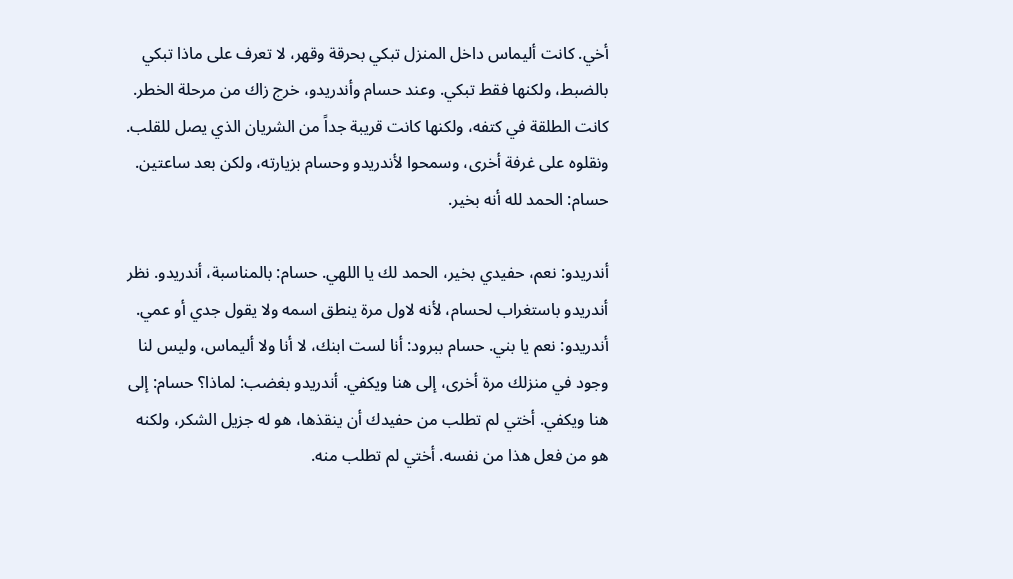أخي. كانت أليماس داخل المنزل تبكي بحرقة وقهر، لا تعرف على ماذا تبكي بالضبط، ولكنها فقط تبكي. وعند حسام وأندريدو، خرج زاك من مرحلة الخطر. كانت الطلقة في كتفه، ولكنها كانت قريبة جداً من الشريان الذي يصل للقلب. ونقلوه على غرفة أخرى، وسمحوا لأندريدو وحسام بزيارته، ولكن بعد ساعتين. حسام: الحمد لله أنه بخير.

أندريدو: نعم، حفيدي بخير، الحمد لك يا اللهي. حسام: بالمناسبة، أندريدو. نظر أندريدو باستغراب لحسام، لأنه لاول مرة ينطق اسمه ولا يقول جدي أو عمي. أندريدو: نعم يا بني. حسام ببرود: أنا لست ابنك، لا أنا ولا أليماس، وليس لنا وجود في منزلك مرة أخرى، إلى هنا ويكفي. أندريدو بغضب: لماذا؟ حسام: إلى هنا ويكفي. أختي لم تطلب من حفيدك أن ينقذها، هو له جزيل الشكر، ولكنه هو من فعل هذا من نفسه. أختي لم تطلب منه.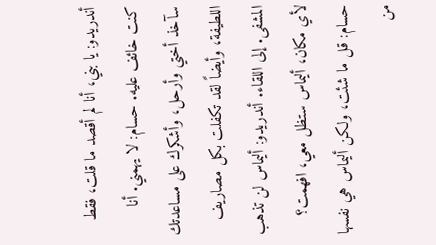أندريدو: يا بني، أنا لم أقصد ما قلت، فقط كنت خائف عليه. حسام: لا يهمني. أنا سآخذ أختي وأرحل، وأشكرك على مساعدتك اللطيفة، وأيضاً لقد تكفلت بكل مصاريف المشفى. إلى اللقاء. أندريدو: أليماس لن تذهب لأي مكان، أليماس ستظل معي، افهمت؟ حسام: قل ما شئت، ولكن أليماس هي نفسها من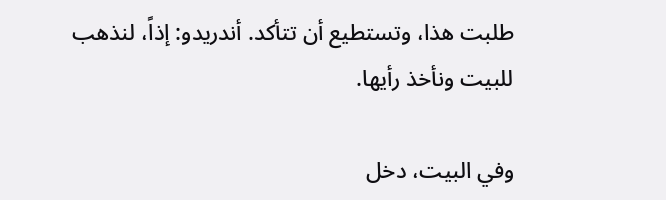طلبت هذا، وتستطيع أن تتأكد. أندريدو: إذاً، لنذهب للبيت ونأخذ رأيها.

وفي البيت، دخل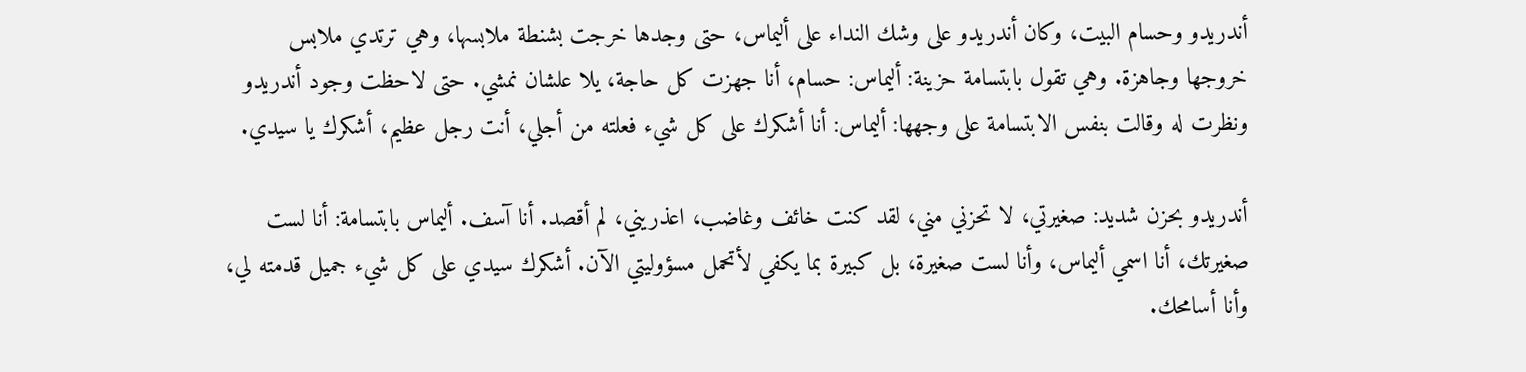أندريدو وحسام البيت، وكان أندريدو على وشك النداء على أليماس، حتى وجدها خرجت بشنطة ملابسها، وهي ترتدي ملابس خروجها وجاهزة. وهي تقول بابتسامة حزينة: أليماس: حسام، أنا جهزت كل حاجة، يلا علشان نمشي. حتى لاحظت وجود أندريدو ونظرت له وقالت بنفس الابتسامة على وجهها: أليماس: أنا أشكرك على كل شيء فعلته من أجلي، أنت رجل عظيم، أشكرك يا سيدي.

أندريدو بحزن شديد: صغيرتي، لا تحزني مني، لقد كنت خائف وغاضب، اعذريني، لم أقصد. أنا آسف. أليماس بابتسامة: أنا لست صغيرتك، أنا اسمي أليماس، وأنا لست صغيرة، بل كبيرة بما يكفي لأتحمل مسؤوليتي الآن. أشكرك سيدي على كل شيء جميل قدمته لي، وأنا أسامحك.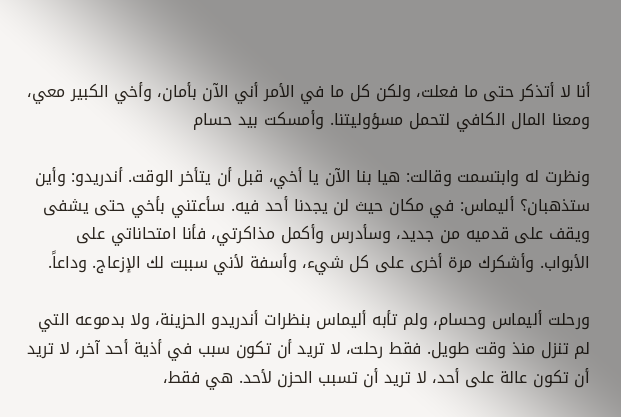أنا لا أتذكر حتى ما فعلت، ولكن كل ما في الأمر أني الآن بأمان، وأخي الكبير معي، ومعنا المال الكافي لتحمل مسؤوليتنا. وأمسكت بيد حسام

ونظرت له وابتسمت وقالت: هيا بنا الآن يا أخي، قبل أن يتأخر الوقت. أندريدو: وأين ستذهبان؟ أليماس: في مكان حيث لن يجدنا أحد فيه. سأعتني بأخي حتى يشفى ويقف على قدميه من جديد، وسأدرس وأكمل مذاكرتي، فأنا امتحاناتي على الأبواب. وأشكرك مرة أخرى على كل شيء، وأسفة لأني سببت لك الإزعاج. وداعاً.

ورحلت أليماس وحسام، ولم تأبه أليماس بنظرات أندريدو الحزينة، ولا بدموعه التي لم تنزل منذ وقت طويل. فقط رحلت، لا تريد أن تكون سبب في أذية أحد آخر، لا تريد أن تكون عالة على أحد، لا تريد أن تسبب الحزن لأحد. هي فقط،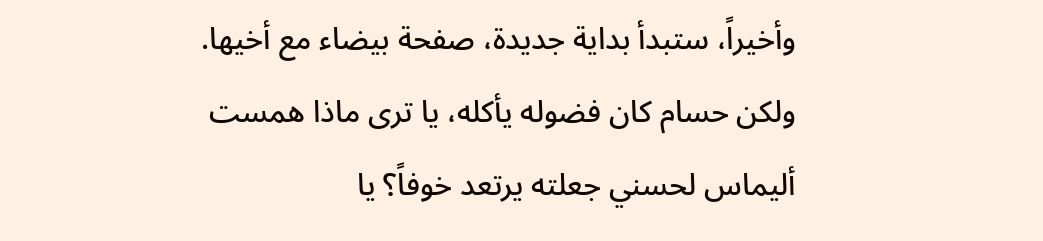وأخيراً، ستبدأ بداية جديدة، صفحة بيضاء مع أخيها. ولكن حسام كان فضوله يأكله، يا ترى ماذا همست أليماس لحسني جعلته يرتعد خوفاً؟ يا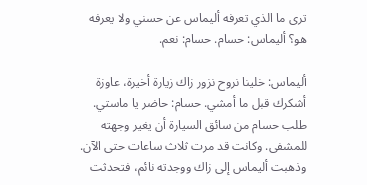ترى ما الذي تعرفه أليماس عن حسني ولا يعرفه هو؟ أليماس: حسام. حسام: نعم.

أليماس: خلينا نروح نزور زاك زيارة أخيرة، عاوزة أشكرك قبل ما أمشي. حسام: حاضر يا ماستي. طلب حسام من سائق السيارة أن يغير وجهته للمشفى. وكانت قد مرت ثلاث ساعات حتى الآن. وذهبت أليماس إلى زاك ووجدته نائم، فتحدثت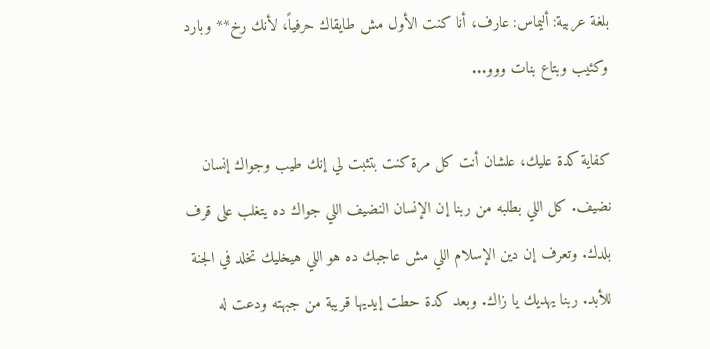بلغة عربية: أليماس: عارف، أنا كنت الأول مش طايقاك حرفياً، لأنك رخ** وبارد وكئيب وبتاع بنات ووو...

كفاية كدة عليك، علشان أنت كل مرة كنت بتثبت لي إنك طيب وجواك إنسان نضيف. كل اللي بطلبه من ربنا إن الإنسان النضيف اللي جواك ده يتغلب على قرف بلدك. وتعرف إن دين الإسلام اللي مش عاجبك ده هو اللي هيخليك تخلد في الجنة للأبد. ربنا يهديك يا زاك. وبعد كدة حطت إيديها قريبة من جبهته ودعت له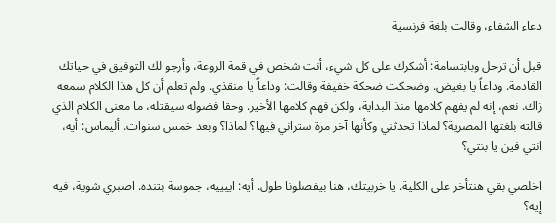دعاء الشفاء، وقالت بلغة فرنسية

قبل أن ترحل وبابتسامة: أشكرك على كل شيء، أنت شخص في قمة الروعة، وأرجو لك التوفيق في حياتك القادمة. وداعاً يا بغيض. وضحكت ضحكة خفيفة وقالت: وداعاً يا منقذي. ولم تعلم أن كل هذا الكلام سمعه زاك. نعم، إنه لم يفهم كلامها منذ البداية، ولكن فهم كلامها الأخير. وحقا فضوله سيقتله، ما معنى الكلام الذي قالته بلغتها المصرية؟ لماذا تحدثني وكأنها آخر مرة ستراني فيها؟ لماذا؟ وبعد خمس سنوات. أليماس: أيه، انتي فين يا بنتي؟

اخلصي بقي هنتأخر على الكلية. يا خربيتك، هنا بيفصلونا طول. أيه: اييييه، جموسة بتنده. اصبري شوية، فيه إيه؟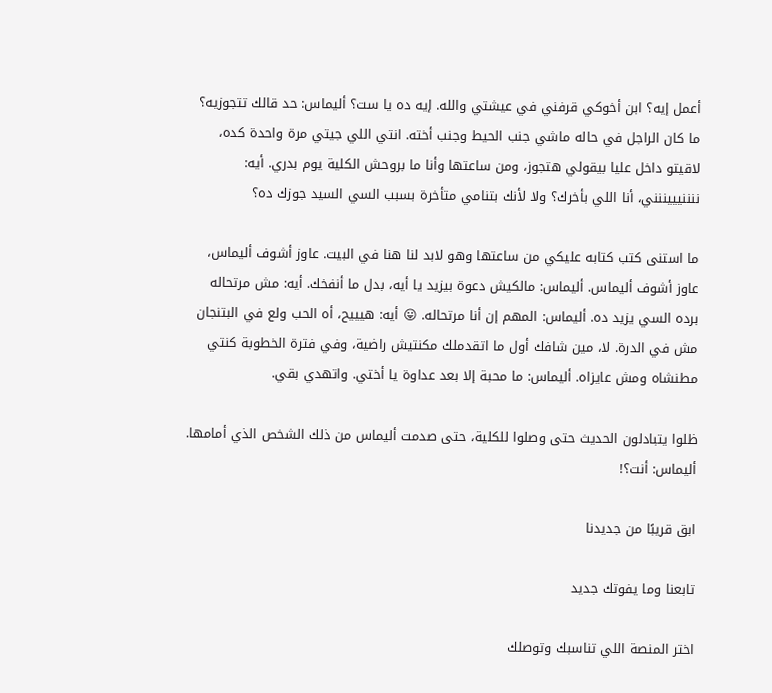أعمل إيه؟ ابن أخوكي قرفني في عيشتي والله. إيه ده يا ست؟ أليماس: حد قالك تتجوزيه؟ ما كان الراجل في حاله ماشي جنب الحيط وجنب أخته. انتي اللي جيتي مرة واحدة كده، لاقيتو داخل عليا بيقولي هتجوز، ومن ساعتها وأنا ما بروحش الكلية يوم بدري. أيه: ننننيييننني، أنا اللي بأخرك؟ ولا لأنك بتنامي متأخرة بسبب السي السيد جوزك ده؟

ما استنى كتب كتابه عليكي من ساعتها وهو لابد لنا هنا في البيت. عاوز أشوف أليماس، عاوز أشوف أليماس. أليماس: مالكيش دعوة بيزيد يا أيه، بدل ما أنفخك. أيه: مش مرتحاله برده السي يزيد ده. أليماس: المهم إن أنا مرتحاله. 😛 أيه: هيييح، أه الحب ولع في البتنجان مش في الدرة. لا، مين شافك أول ما اتقدملك مكنتيش راضية، وفي فترة الخطوبة كنتي مطنشاه ومش عايزاه. أليماس: ما محبة إلا بعد عداوة يا أختي. واتهدي بقي.

ظلوا يتبادلون الحديث حتى وصلوا للكلية، حتى صدمت أليماس من ذلك الشخص الذي أمامها. أليماس: أنت؟!

ابق قريبًا من جديدنا

تابعنا وما يفوتك جديد

اختر المنصة اللي تناسبك وتوصلك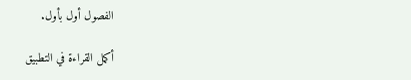الفصول أول بأول.

أكمل القراءة في التطبيق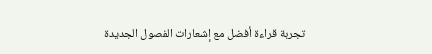تجربة قراءة أفضل مع إشعارات الفصول الجديدة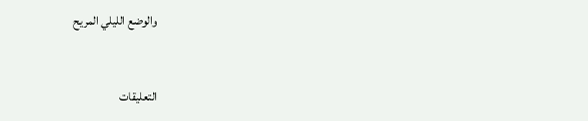والوضع الليلي المريح



التعليقات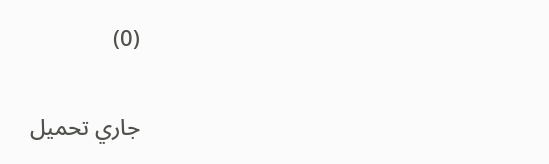(0)

جاري تحميل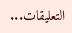التعليقات...